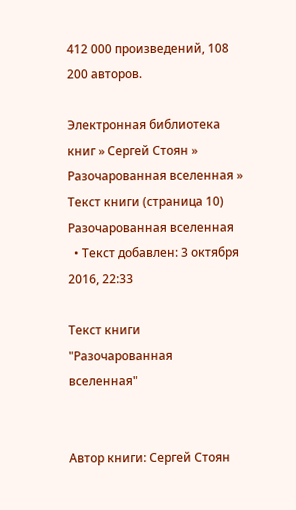412 000 произведений, 108 200 авторов.

Электронная библиотека книг » Сергей Стоян » Разочарованная вселенная » Текст книги (страница 10)
Разочарованная вселенная
  • Текст добавлен: 3 октября 2016, 22:33

Текст книги "Разочарованная вселенная"


Автор книги: Сергей Стоян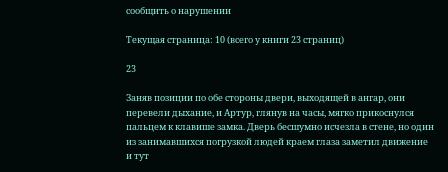сообщить о нарушении

Текущая страница: 10 (всего у книги 23 страниц)

23

Заняв позиции по обе стороны двери, выходящей в ангар, они перевели дыхание, и Артур, глянув на часы, мягко прикоснулся пальцем к клавише замка. Дверь бесшумно исчезла в стене, но один из занимавшихся погрузкой людей краем глаза заметил движение и тут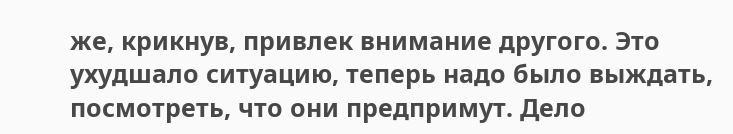же, крикнув, привлек внимание другого. Это ухудшало ситуацию, теперь надо было выждать, посмотреть, что они предпримут. Дело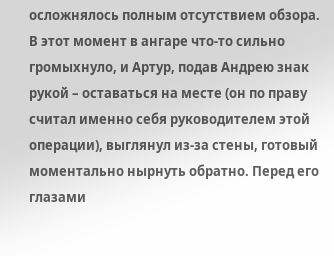осложнялось полным отсутствием обзора. В этот момент в ангаре что-то сильно громыхнуло, и Артур, подав Андрею знак рукой – оставаться на месте (он по праву считал именно себя руководителем этой операции), выглянул из-за стены, готовый моментально нырнуть обратно. Перед его глазами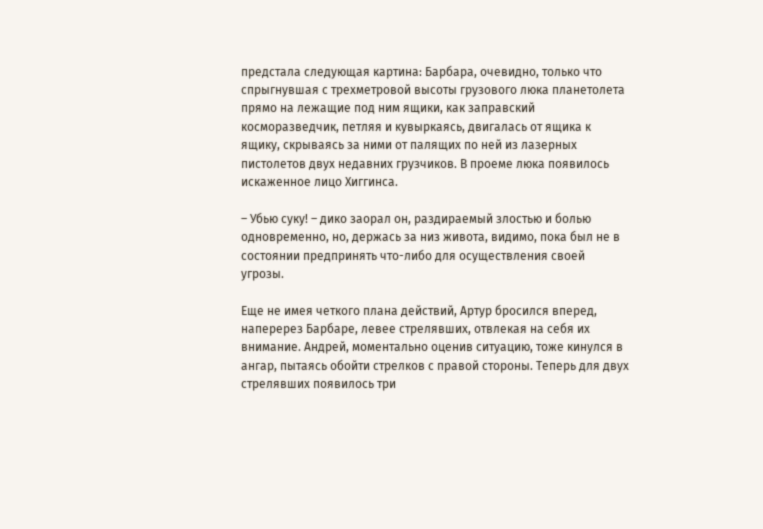предстала следующая картина: Барбара, очевидно, только что спрыгнувшая с трехметровой высоты грузового люка планетолета прямо на лежащие под ним ящики, как заправский косморазведчик, петляя и кувыркаясь, двигалась от ящика к ящику, скрываясь за ними от палящих по ней из лазерных пистолетов двух недавних грузчиков. В проеме люка появилось искаженное лицо Хиггинса.

– Убью суку! – дико заорал он, раздираемый злостью и болью одновременно, но, держась за низ живота, видимо, пока был не в состоянии предпринять что-либо для осуществления своей угрозы.

Еще не имея четкого плана действий, Артур бросился вперед, наперерез Барбаре, левее стрелявших, отвлекая на себя их внимание. Андрей, моментально оценив ситуацию, тоже кинулся в ангар, пытаясь обойти стрелков с правой стороны. Теперь для двух стрелявших появилось три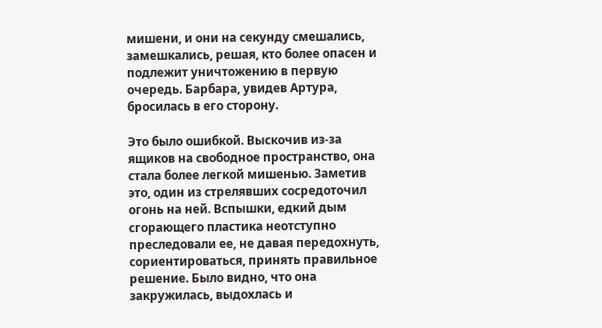мишени, и они на секунду смешались, замешкались, решая, кто более опасен и подлежит уничтожению в первую очередь. Барбара, увидев Артура, бросилась в его сторону.

Это было ошибкой. Выскочив из-за ящиков на свободное пространство, она стала более легкой мишенью. Заметив это, один из стрелявших сосредоточил огонь на ней. Вспышки, едкий дым сгорающего пластика неотступно преследовали ее, не давая передохнуть, сориентироваться, принять правильное решение. Было видно, что она закружилась, выдохлась и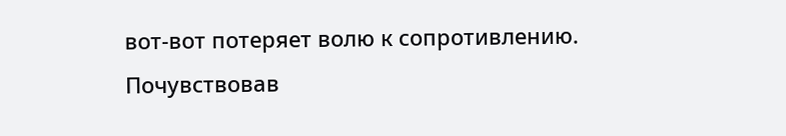вот-вот потеряет волю к сопротивлению. Почувствовав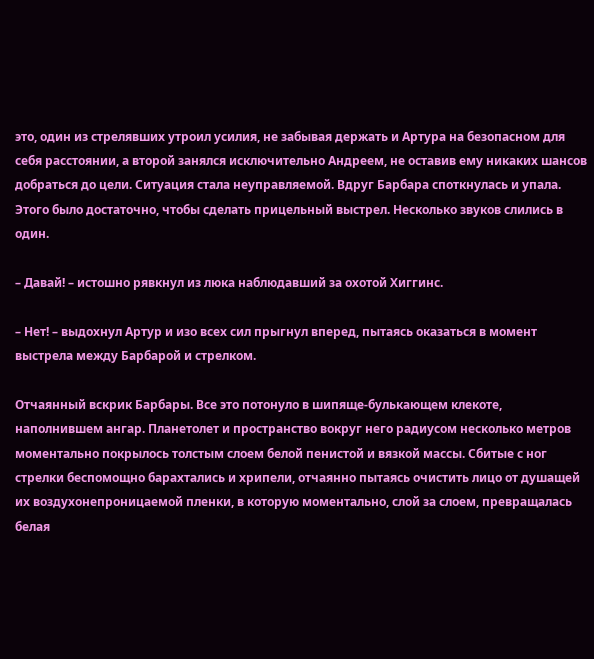это, один из стрелявших утроил усилия, не забывая держать и Артура на безопасном для себя расстоянии, а второй занялся исключительно Андреем, не оставив ему никаких шансов добраться до цели. Ситуация стала неуправляемой. Вдруг Барбара споткнулась и упала. Этого было достаточно, чтобы сделать прицельный выстрел. Несколько звуков слились в один.

– Давай! – истошно рявкнул из люка наблюдавший за охотой Хиггинс.

– Нет! – выдохнул Артур и изо всех сил прыгнул вперед, пытаясь оказаться в момент выстрела между Барбарой и стрелком.

Отчаянный вскрик Барбары. Все это потонуло в шипяще-булькающем клекоте, наполнившем ангар. Планетолет и пространство вокруг него радиусом несколько метров моментально покрылось толстым слоем белой пенистой и вязкой массы. Сбитые с ног стрелки беспомощно барахтались и хрипели, отчаянно пытаясь очистить лицо от душащей их воздухонепроницаемой пленки, в которую моментально, слой за слоем, превращалась белая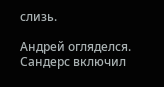слизь.

Андрей огляделся. Сандерс включил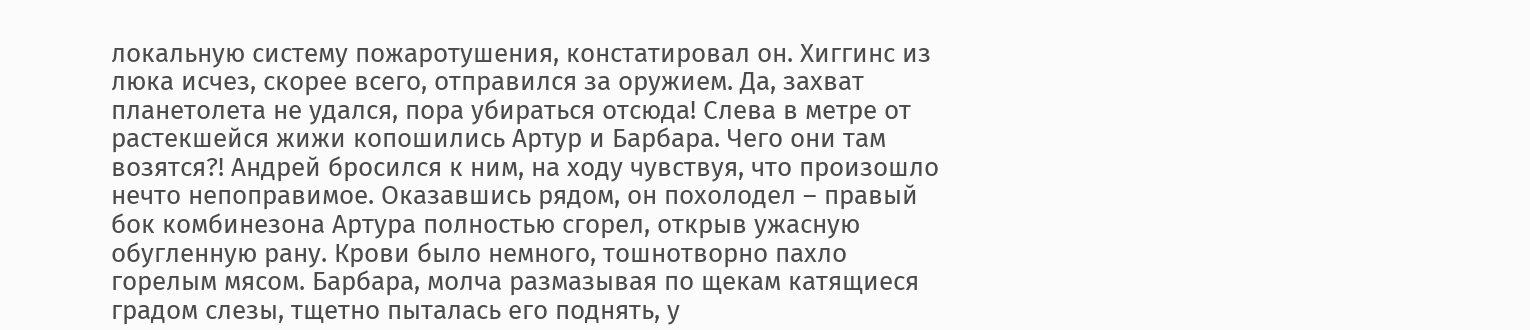локальную систему пожаротушения, констатировал он. Хиггинс из люка исчез, скорее всего, отправился за оружием. Да, захват планетолета не удался, пора убираться отсюда! Слева в метре от растекшейся жижи копошились Артур и Барбара. Чего они там возятся?! Андрей бросился к ним, на ходу чувствуя, что произошло нечто непоправимое. Оказавшись рядом, он похолодел – правый бок комбинезона Артура полностью сгорел, открыв ужасную обугленную рану. Крови было немного, тошнотворно пахло горелым мясом. Барбара, молча размазывая по щекам катящиеся градом слезы, тщетно пыталась его поднять, у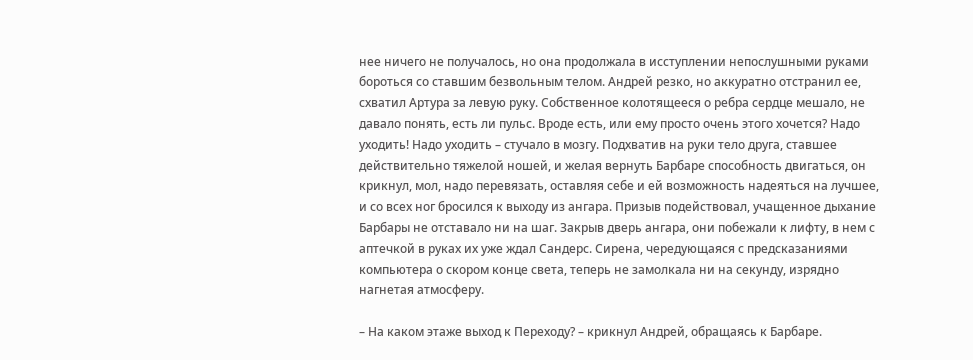нее ничего не получалось, но она продолжала в исступлении непослушными руками бороться со ставшим безвольным телом. Андрей резко, но аккуратно отстранил ее, схватил Артура за левую руку. Собственное колотящееся о ребра сердце мешало, не давало понять, есть ли пульс. Вроде есть, или ему просто очень этого хочется? Надо уходить! Надо уходить – стучало в мозгу. Подхватив на руки тело друга, ставшее действительно тяжелой ношей, и желая вернуть Барбаре способность двигаться, он крикнул, мол, надо перевязать, оставляя себе и ей возможность надеяться на лучшее, и со всех ног бросился к выходу из ангара. Призыв подействовал, учащенное дыхание Барбары не отставало ни на шаг. Закрыв дверь ангара, они побежали к лифту, в нем с аптечкой в руках их уже ждал Сандерс. Сирена, чередующаяся с предсказаниями компьютера о скором конце света, теперь не замолкала ни на секунду, изрядно нагнетая атмосферу.

– На каком этаже выход к Переходу? – крикнул Андрей, обращаясь к Барбаре.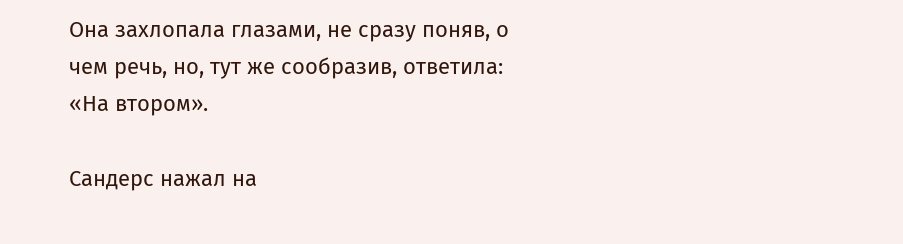Она захлопала глазами, не сразу поняв, о чем речь, но, тут же сообразив, ответила: «На втором».

Сандерс нажал на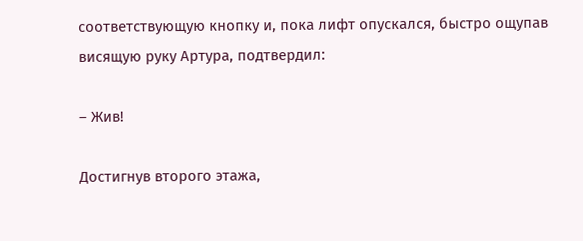соответствующую кнопку и, пока лифт опускался, быстро ощупав висящую руку Артура, подтвердил:

– Жив!

Достигнув второго этажа,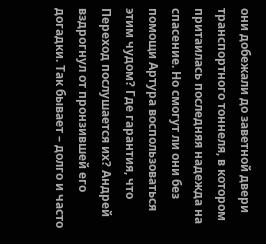они добежали до заветной двери транспортного тоннеля, в котором притаилась последняя надежда на спасение. Но смогут ли они без помощи Артура воспользоваться этим чудом? Где гарантия, что Переход послушается их? Андрей вздрогнул от пронзившей его догадки. Так бывает – долго и часто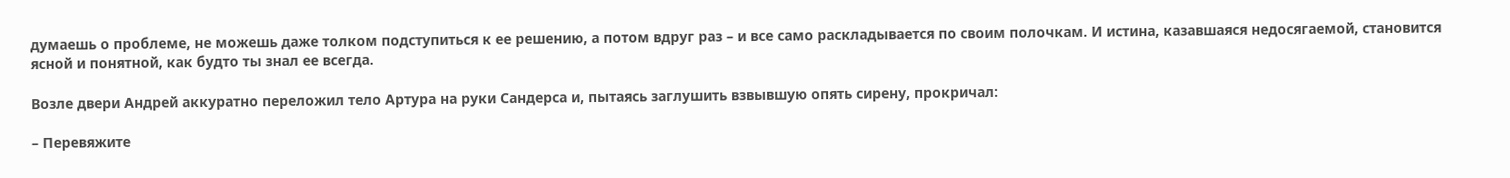думаешь о проблеме, не можешь даже толком подступиться к ее решению, а потом вдруг раз – и все само раскладывается по своим полочкам. И истина, казавшаяся недосягаемой, становится ясной и понятной, как будто ты знал ее всегда.

Возле двери Андрей аккуратно переложил тело Артура на руки Сандерса и, пытаясь заглушить взвывшую опять сирену, прокричал:

– Перевяжите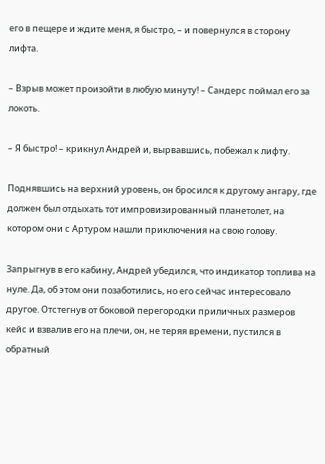его в пещере и ждите меня, я быстро, – и повернулся в сторону лифта.

– Взрыв может произойти в любую минуту! – Сандерс поймал его за локоть.

– Я быстро! – крикнул Андрей и, вырвавшись, побежал к лифту.

Поднявшись на верхний уровень, он бросился к другому ангару, где должен был отдыхать тот импровизированный планетолет, на котором они с Артуром нашли приключения на свою голову.

Запрыгнув в его кабину, Андрей убедился, что индикатор топлива на нуле. Да, об этом они позаботились, но его сейчас интересовало другое. Отстегнув от боковой перегородки приличных размеров кейс и взвалив его на плечи, он, не теряя времени, пустился в обратный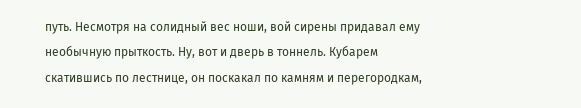путь. Несмотря на солидный вес ноши, вой сирены придавал ему необычную прыткость. Ну, вот и дверь в тоннель. Кубарем скатившись по лестнице, он поскакал по камням и перегородкам,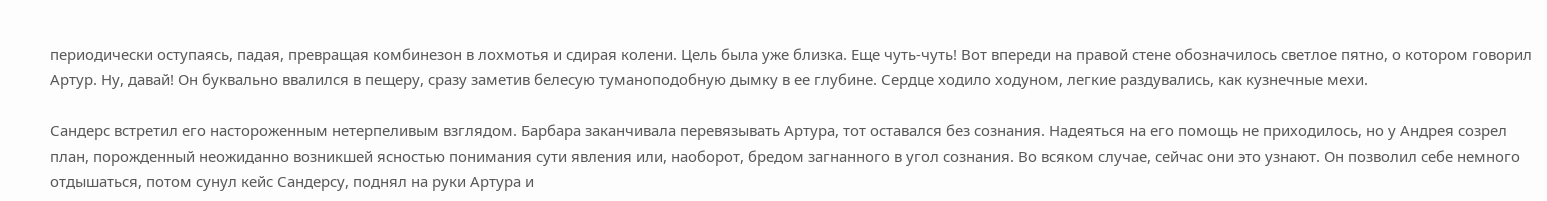периодически оступаясь, падая, превращая комбинезон в лохмотья и сдирая колени. Цель была уже близка. Еще чуть-чуть! Вот впереди на правой стене обозначилось светлое пятно, о котором говорил Артур. Ну, давай! Он буквально ввалился в пещеру, сразу заметив белесую туманоподобную дымку в ее глубине. Сердце ходило ходуном, легкие раздувались, как кузнечные мехи.

Сандерс встретил его настороженным нетерпеливым взглядом. Барбара заканчивала перевязывать Артура, тот оставался без сознания. Надеяться на его помощь не приходилось, но у Андрея созрел план, порожденный неожиданно возникшей ясностью понимания сути явления или, наоборот, бредом загнанного в угол сознания. Во всяком случае, сейчас они это узнают. Он позволил себе немного отдышаться, потом сунул кейс Сандерсу, поднял на руки Артура и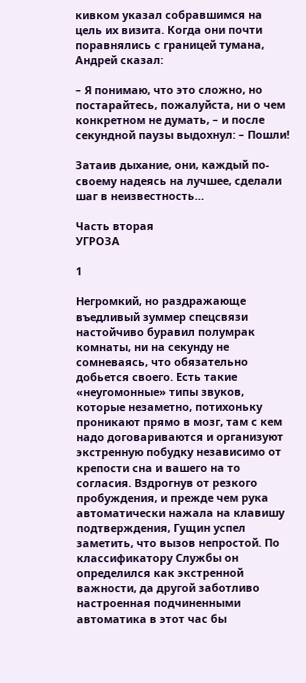кивком указал собравшимся на цель их визита. Когда они почти поравнялись с границей тумана, Андрей сказал:

– Я понимаю, что это сложно, но постарайтесь, пожалуйста, ни о чем конкретном не думать, – и после секундной паузы выдохнул: – Пошли!

Затаив дыхание, они, каждый по-своему надеясь на лучшее, сделали шаг в неизвестность…

Часть вторая
УГРОЗА

1

Негромкий, но раздражающе въедливый зуммер спецсвязи настойчиво буравил полумрак комнаты, ни на секунду не сомневаясь, что обязательно добьется своего. Есть такие «неугомонные» типы звуков, которые незаметно, потихоньку проникают прямо в мозг, там с кем надо договариваются и организуют экстренную побудку независимо от крепости сна и вашего на то согласия. Вздрогнув от резкого пробуждения, и прежде чем рука автоматически нажала на клавишу подтверждения, Гущин успел заметить, что вызов непростой. По классификатору Службы он определился как экстренной важности, да другой заботливо настроенная подчиненными автоматика в этот час бы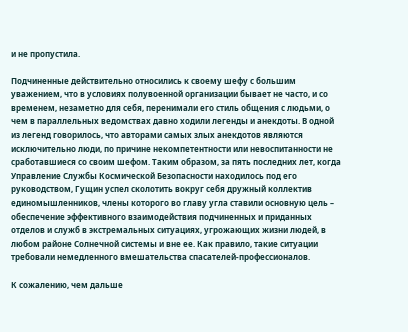и не пропустила.

Подчиненные действительно относились к своему шефу с большим уважением, что в условиях полувоенной организации бывает не часто, и со временем, незаметно для себя, перенимали его стиль общения с людьми, о чем в параллельных ведомствах давно ходили легенды и анекдоты. В одной из легенд говорилось, что авторами самых злых анекдотов являются исключительно люди, по причине некомпетентности или невоспитанности не сработавшиеся со своим шефом. Таким образом, за пять последних лет, когда Управление Службы Космической Безопасности находилось под его руководством, Гущин успел сколотить вокруг себя дружный коллектив единомышленников, члены которого во главу угла ставили основную цель – обеспечение эффективного взаимодействия подчиненных и приданных отделов и служб в экстремальных ситуациях, угрожающих жизни людей, в любом районе Солнечной системы и вне ее. Как правило, такие ситуации требовали немедленного вмешательства спасателей-профессионалов.

К сожалению, чем дальше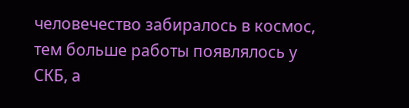человечество забиралось в космос, тем больше работы появлялось у СКБ, а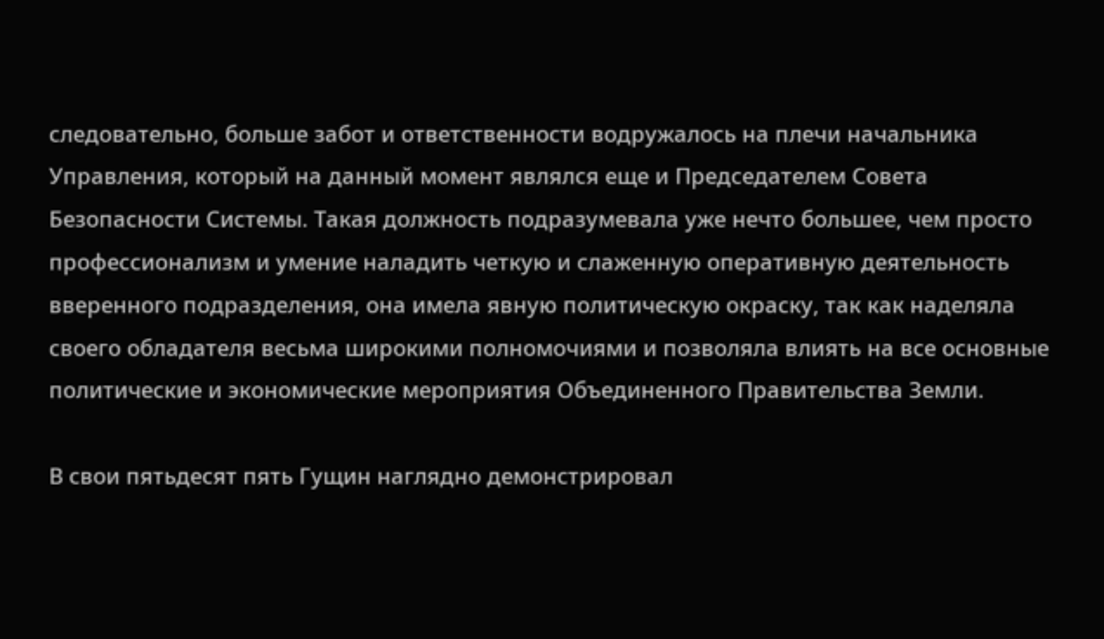следовательно, больше забот и ответственности водружалось на плечи начальника Управления, который на данный момент являлся еще и Председателем Совета Безопасности Системы. Такая должность подразумевала уже нечто большее, чем просто профессионализм и умение наладить четкую и слаженную оперативную деятельность вверенного подразделения, она имела явную политическую окраску, так как наделяла своего обладателя весьма широкими полномочиями и позволяла влиять на все основные политические и экономические мероприятия Объединенного Правительства Земли.

В свои пятьдесят пять Гущин наглядно демонстрировал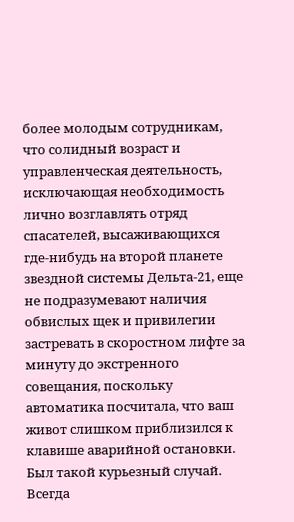более молодым сотрудникам, что солидный возраст и управленческая деятельность, исключающая необходимость лично возглавлять отряд спасателей, высаживающихся где-нибудь на второй планете звездной системы Дельта-21, еще не подразумевают наличия обвислых щек и привилегии застревать в скоростном лифте за минуту до экстренного совещания, поскольку автоматика посчитала, что ваш живот слишком приблизился к клавише аварийной остановки. Был такой курьезный случай. Всегда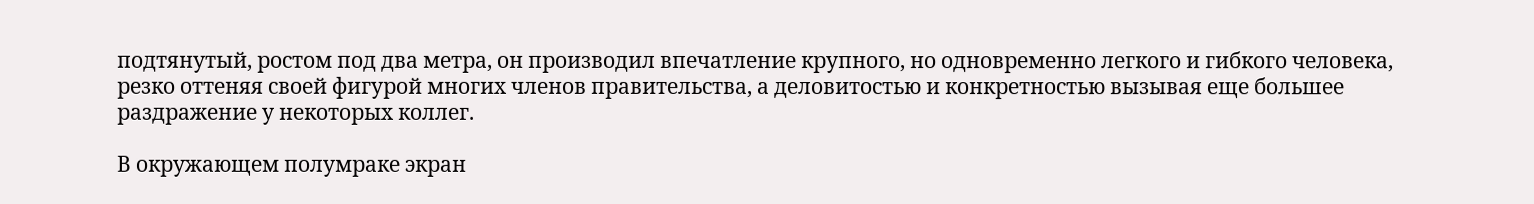подтянутый, ростом под два метра, он производил впечатление крупного, но одновременно легкого и гибкого человека, резко оттеняя своей фигурой многих членов правительства, а деловитостью и конкретностью вызывая еще большее раздражение у некоторых коллег.

В окружающем полумраке экран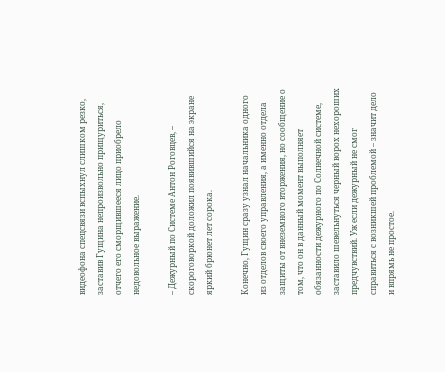видеофона спецсвязи вспыхнул слишком резко, заставив Гущина непроизвольно прищуриться, отчего его сморщившееся лицо приобрело недовольное выражение.

– Дежурный по Системе Антон Роговцев, – скороговоркой доложил появившийся на экране яркий брюнет лет сорока.

Конечно, Гущин сразу узнал начальника одного из отделов своего управления, а именно отдела защиты от внеземного вторжения, но сообщение о том, что он в данный момент выполняет обязанности дежурного по Солнечной системе, заставило шевельнуться черный ворох нехороших предчувствий. Уж если дежурный не смог справиться с возникшей проблемой – значит дело и впрямь не простое.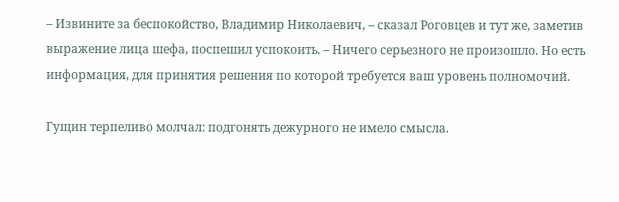– Извините за беспокойство, Владимир Николаевич, – сказал Роговцев и тут же, заметив выражение лица шефа, поспешил успокоить. – Ничего серьезного не произошло. Но есть информация, для принятия решения по которой требуется ваш уровень полномочий.

Гущин терпеливо молчал: подгонять дежурного не имело смысла.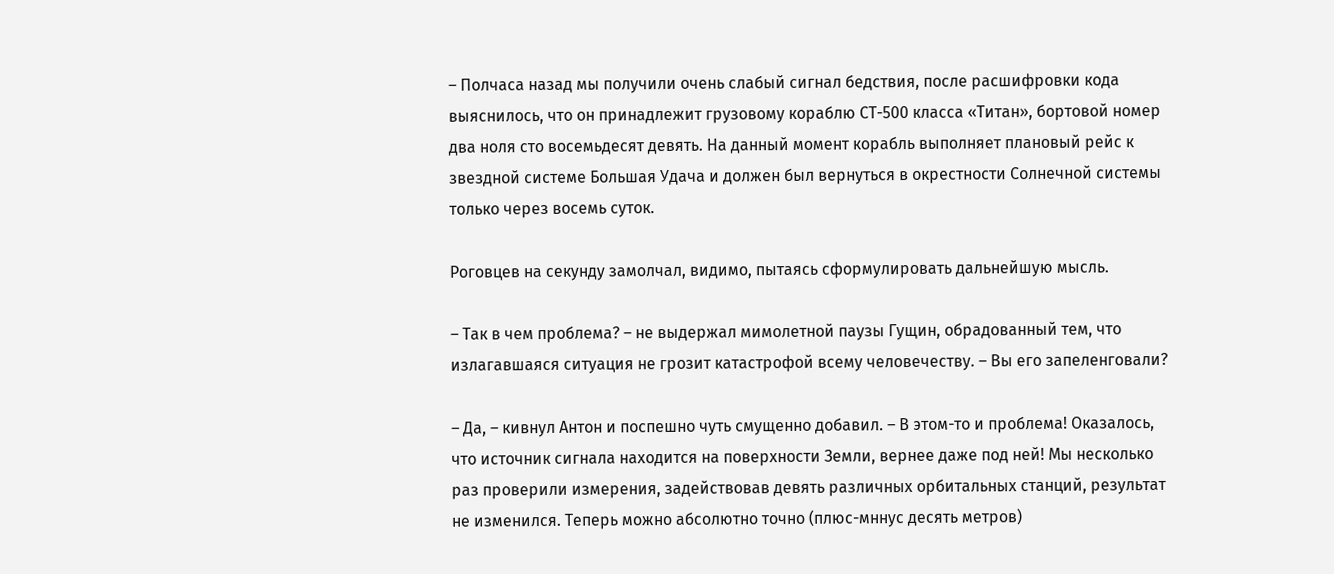– Полчаса назад мы получили очень слабый сигнал бедствия, после расшифровки кода выяснилось, что он принадлежит грузовому кораблю СТ-500 класса «Титан», бортовой номер два ноля сто восемьдесят девять. На данный момент корабль выполняет плановый рейс к звездной системе Большая Удача и должен был вернуться в окрестности Солнечной системы только через восемь суток.

Роговцев на секунду замолчал, видимо, пытаясь сформулировать дальнейшую мысль.

– Так в чем проблема? – не выдержал мимолетной паузы Гущин, обрадованный тем, что излагавшаяся ситуация не грозит катастрофой всему человечеству. – Вы его запеленговали?

– Да, – кивнул Антон и поспешно чуть смущенно добавил. – В этом-то и проблема! Оказалось, что источник сигнала находится на поверхности Земли, вернее даже под ней! Мы несколько раз проверили измерения, задействовав девять различных орбитальных станций, результат не изменился. Теперь можно абсолютно точно (плюс-мннус десять метров)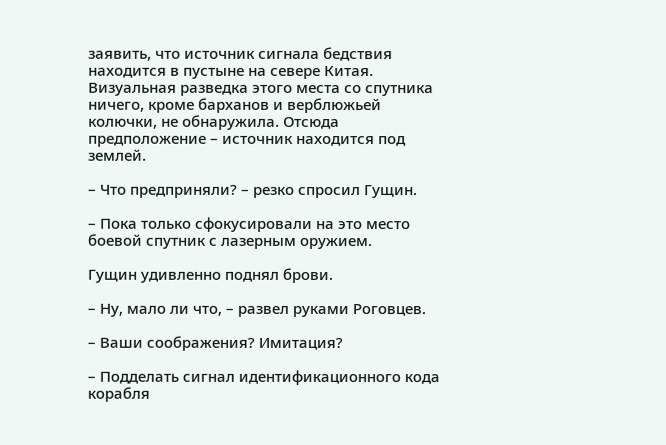заявить, что источник сигнала бедствия находится в пустыне на севере Китая. Визуальная разведка этого места со спутника ничего, кроме барханов и верблюжьей колючки, не обнаружила. Отсюда предположение – источник находится под землей.

– Что предприняли? – резко спросил Гущин.

– Пока только сфокусировали на это место боевой спутник с лазерным оружием.

Гущин удивленно поднял брови.

– Ну, мало ли что, – развел руками Роговцев.

– Ваши соображения? Имитация?

– Подделать сигнал идентификационного кода корабля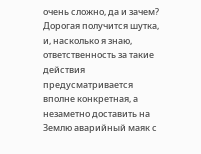очень сложно, да и зачем? Дорогая получится шутка, и, насколько я знаю, ответственность за такие действия предусматривается вполне конкретная, а незаметно доставить на Землю аварийный маяк с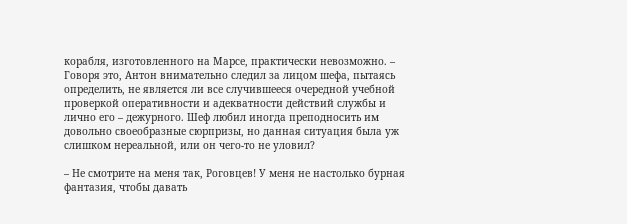корабля, изготовленного на Марсе, практически невозможно. – Говоря это, Антон внимательно следил за лицом шефа, пытаясь определить, не является ли все случившееся очередной учебной проверкой оперативности и адекватности действий службы и лично его – дежурного. Шеф любил иногда преподносить им довольно своеобразные сюрпризы, но данная ситуация была уж слишком нереальной, или он чего-то не уловил?

– Не смотрите на меня так, Роговцев! У меня не настолько бурная фантазия, чтобы давать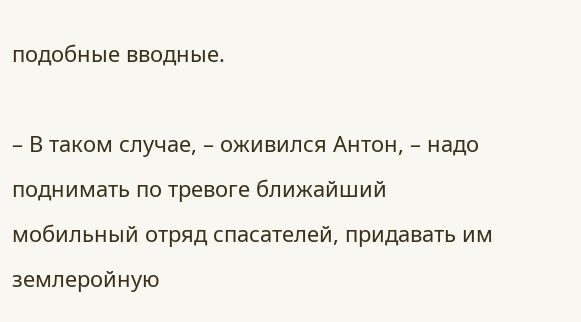подобные вводные.

– В таком случае, – оживился Антон, – надо поднимать по тревоге ближайший мобильный отряд спасателей, придавать им землеройную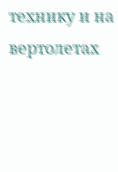технику и на вертолетах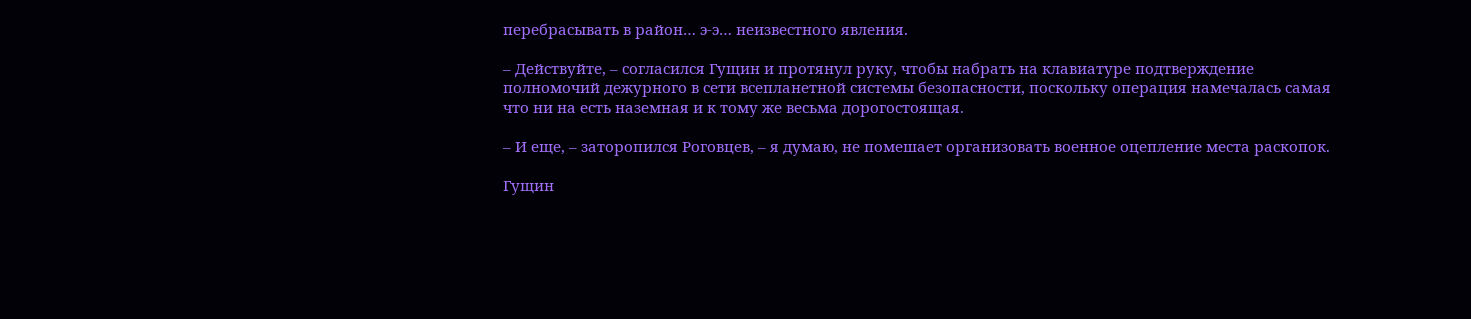перебрасывать в район… э-э… неизвестного явления.

– Действуйте, – согласился Гущин и протянул руку, чтобы набрать на клавиатуре подтверждение полномочий дежурного в сети всепланетной системы безопасности, поскольку операция намечалась самая что ни на есть наземная и к тому же весьма дорогостоящая.

– И еще, – заторопился Роговцев, – я думаю, не помешает организовать военное оцепление места раскопок.

Гущин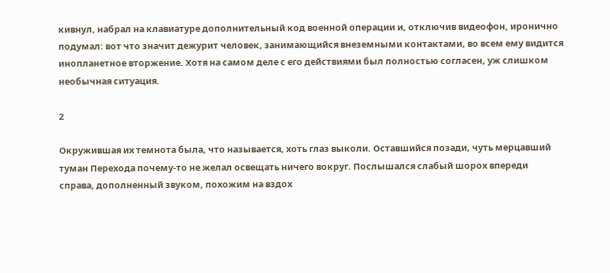кивнул, набрал на клавиатуре дополнительный код военной операции и, отключив видеофон, иронично подумал: вот что значит дежурит человек, занимающийся внеземными контактами, во всем ему видится инопланетное вторжение. Хотя на самом деле с его действиями был полностью согласен, уж слишком необычная ситуация.

2

Окружившая их темнота была, что называется, хоть глаз выколи. Оставшийся позади, чуть мерцавший туман Перехода почему-то не желал освещать ничего вокруг. Послышался слабый шорох впереди справа, дополненный звуком, похожим на вздох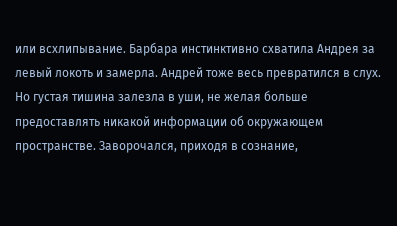или всхлипывание. Барбара инстинктивно схватила Андрея за левый локоть и замерла. Андрей тоже весь превратился в слух. Но густая тишина залезла в уши, не желая больше предоставлять никакой информации об окружающем пространстве. Заворочался, приходя в сознание,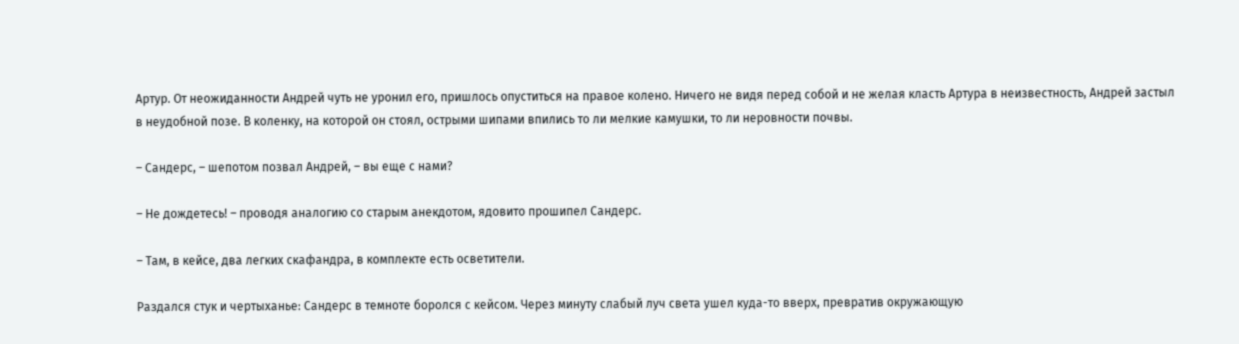Артур. От неожиданности Андрей чуть не уронил его, пришлось опуститься на правое колено. Ничего не видя перед собой и не желая класть Артура в неизвестность, Андрей застыл в неудобной позе. В коленку, на которой он стоял, острыми шипами впились то ли мелкие камушки, то ли неровности почвы.

– Сандерс, – шепотом позвал Андрей, – вы еще с нами?

– Не дождетесь! – проводя аналогию со старым анекдотом, ядовито прошипел Сандерс.

– Там, в кейсе, два легких скафандра, в комплекте есть осветители.

Раздался стук и чертыханье: Сандерс в темноте боролся с кейсом. Через минуту слабый луч света ушел куда-то вверх, превратив окружающую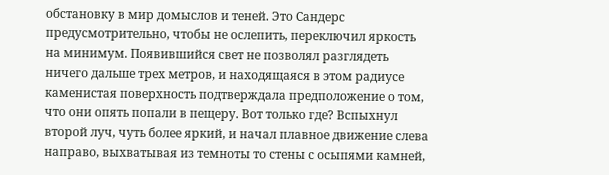обстановку в мир домыслов и теней. Это Сандерс предусмотрительно, чтобы не ослепить, переключил яркость на минимум. Появившийся свет не позволял разглядеть ничего дальше трех метров, и находящаяся в этом радиусе каменистая поверхность подтверждала предположение о том, что они опять попали в пещеру. Вот только где? Вспыхнул второй луч, чуть более яркий, и начал плавное движение слева направо, выхватывая из темноты то стены с осыпями камней,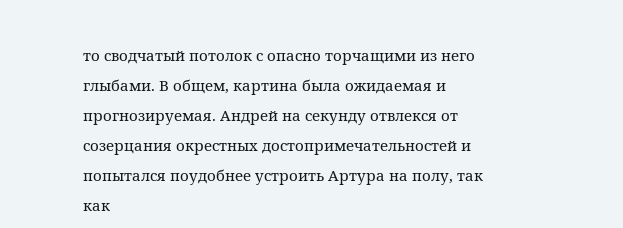то сводчатый потолок с опасно торчащими из него глыбами. В общем, картина была ожидаемая и прогнозируемая. Андрей на секунду отвлекся от созерцания окрестных достопримечательностей и попытался поудобнее устроить Артура на полу, так как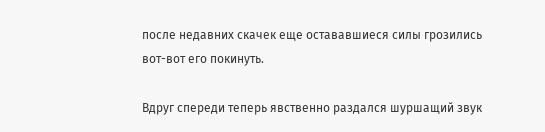после недавних скачек еще остававшиеся силы грозились вот-вот его покинуть.

Вдруг спереди теперь явственно раздался шуршащий звук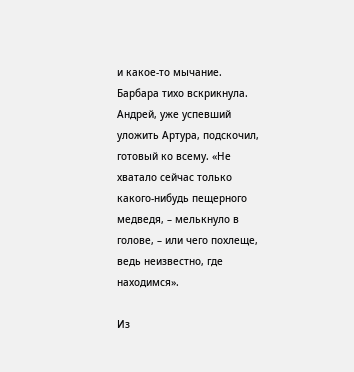и какое-то мычание. Барбара тихо вскрикнула. Андрей, уже успевший уложить Артура, подскочил, готовый ко всему. «Не хватало сейчас только какого-нибудь пещерного медведя, – мелькнуло в голове, – или чего похлеще, ведь неизвестно, где находимся».

Из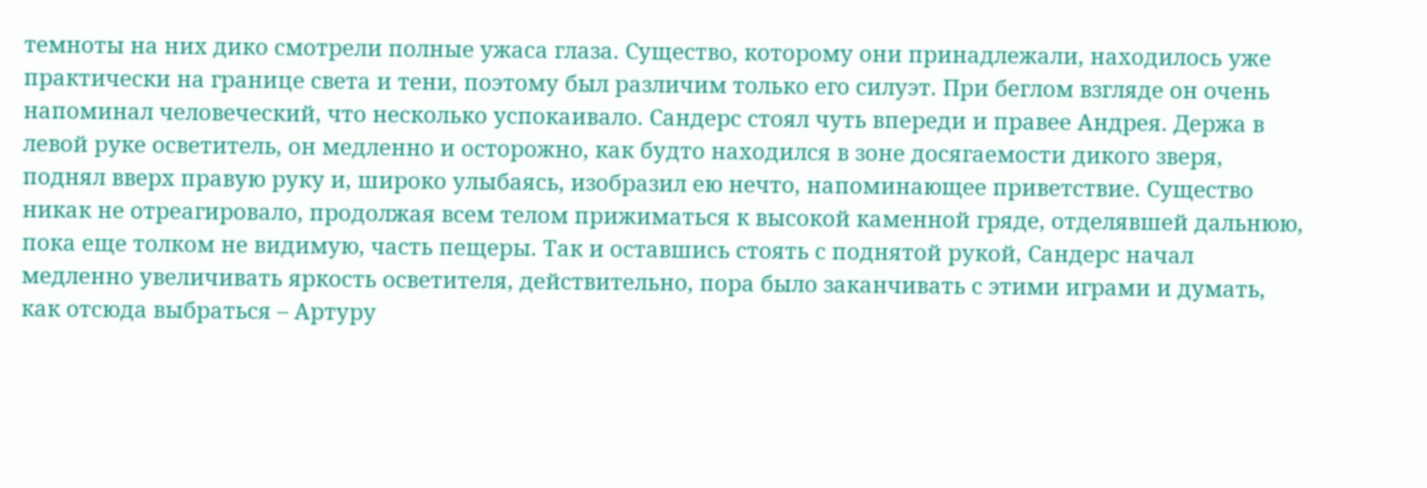темноты на них дико смотрели полные ужаса глаза. Существо, которому они принадлежали, находилось уже практически на границе света и тени, поэтому был различим только его силуэт. При беглом взгляде он очень напоминал человеческий, что несколько успокаивало. Сандерс стоял чуть впереди и правее Андрея. Держа в левой руке осветитель, он медленно и осторожно, как будто находился в зоне досягаемости дикого зверя, поднял вверх правую руку и, широко улыбаясь, изобразил ею нечто, напоминающее приветствие. Существо никак не отреагировало, продолжая всем телом прижиматься к высокой каменной гряде, отделявшей дальнюю, пока еще толком не видимую, часть пещеры. Так и оставшись стоять с поднятой рукой, Сандерс начал медленно увеличивать яркость осветителя, действительно, пора было заканчивать с этими играми и думать, как отсюда выбраться – Артуру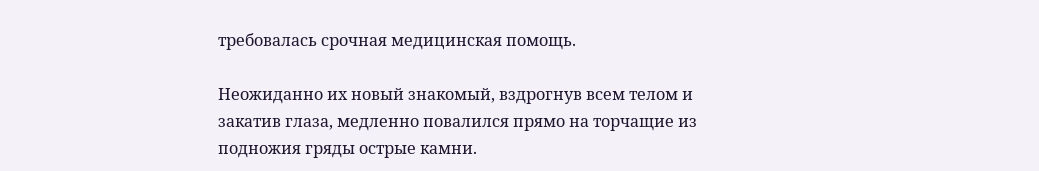требовалась срочная медицинская помощь.

Неожиданно их новый знакомый, вздрогнув всем телом и закатив глаза, медленно повалился прямо на торчащие из подножия гряды острые камни.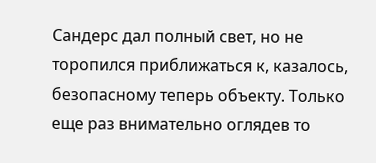Сандерс дал полный свет, но не торопился приближаться к, казалось, безопасному теперь объекту. Только еще раз внимательно оглядев то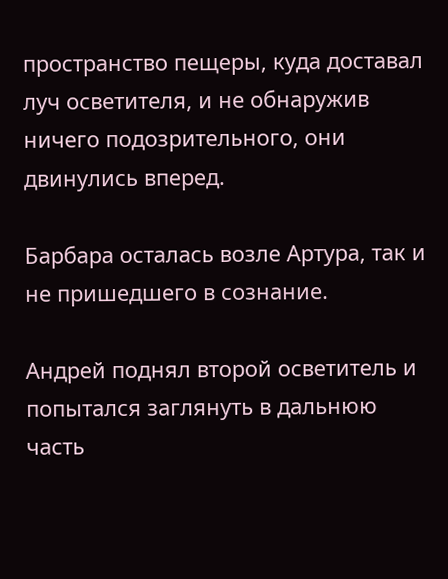пространство пещеры, куда доставал луч осветителя, и не обнаружив ничего подозрительного, они двинулись вперед.

Барбара осталась возле Артура, так и не пришедшего в сознание.

Андрей поднял второй осветитель и попытался заглянуть в дальнюю часть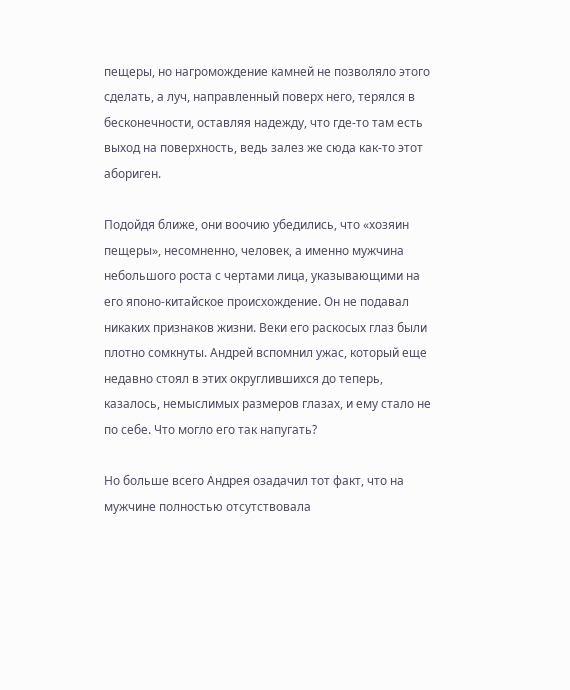пещеры, но нагромождение камней не позволяло этого сделать, а луч, направленный поверх него, терялся в бесконечности, оставляя надежду, что где-то там есть выход на поверхность, ведь залез же сюда как-то этот абориген.

Подойдя ближе, они воочию убедились, что «хозяин пещеры», несомненно, человек, а именно мужчина небольшого роста с чертами лица, указывающими на его японо-китайское происхождение. Он не подавал никаких признаков жизни. Веки его раскосых глаз были плотно сомкнуты. Андрей вспомнил ужас, который еще недавно стоял в этих округлившихся до теперь, казалось, немыслимых размеров глазах, и ему стало не по себе. Что могло его так напугать?

Но больше всего Андрея озадачил тот факт, что на мужчине полностью отсутствовала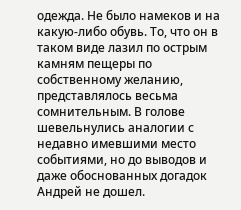одежда. Не было намеков и на какую-либо обувь. То, что он в таком виде лазил по острым камням пещеры по собственному желанию, представлялось весьма сомнительным. В голове шевельнулись аналогии с недавно имевшими место событиями, но до выводов и даже обоснованных догадок Андрей не дошел.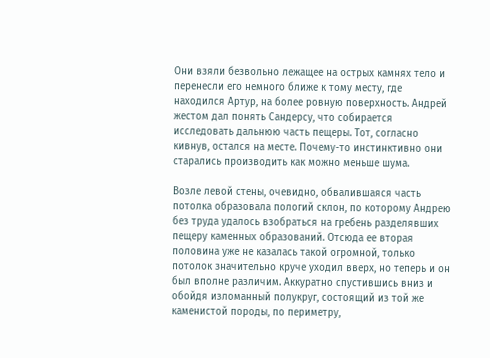Они взяли безвольно лежащее на острых камнях тело и перенесли его немного ближе к тому месту, где находился Артур, на более ровную поверхность. Андрей жестом дал понять Сандерсу, что собирается исследовать дальнюю часть пещеры. Тот, согласно кивнув, остался на месте. Почему-то инстинктивно они старались производить как можно меньше шума.

Возле левой стены, очевидно, обвалившаяся часть потолка образовала пологий склон, по которому Андрею без труда удалось взобраться на гребень разделявших пещеру каменных образований. Отсюда ее вторая половина уже не казалась такой огромной, только потолок значительно круче уходил вверх, но теперь и он был вполне различим. Аккуратно спустившись вниз и обойдя изломанный полукруг, состоящий из той же каменистой породы, по периметру,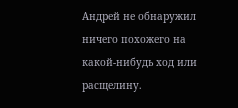Андрей не обнаружил ничего похожего на какой-нибудь ход или расщелину.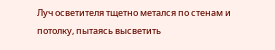Луч осветителя тщетно метался по стенам и потолку, пытаясь высветить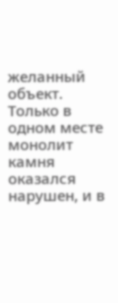желанный объект. Только в одном месте монолит камня оказался нарушен, и в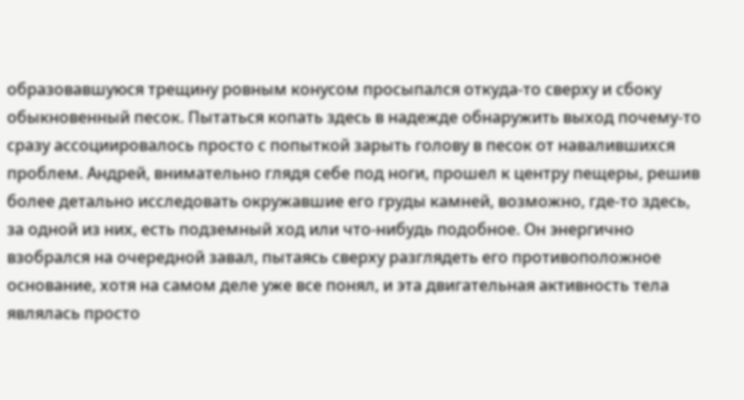образовавшуюся трещину ровным конусом просыпался откуда-то сверху и сбоку обыкновенный песок. Пытаться копать здесь в надежде обнаружить выход почему-то сразу ассоциировалось просто с попыткой зарыть голову в песок от навалившихся проблем. Андрей, внимательно глядя себе под ноги, прошел к центру пещеры, решив более детально исследовать окружавшие его груды камней, возможно, где-то здесь, за одной из них, есть подземный ход или что-нибудь подобное. Он энергично взобрался на очередной завал, пытаясь сверху разглядеть его противоположное основание, хотя на самом деле уже все понял, и эта двигательная активность тела являлась просто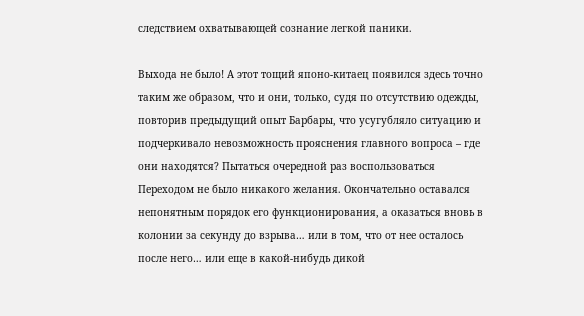следствием охватывающей сознание легкой паники.

Выхода не было! А этот тощий японо-китаец появился здесь точно таким же образом, что и они, только, судя по отсутствию одежды, повторив предыдущий опыт Барбары, что усугубляло ситуацию и подчеркивало невозможность прояснения главного вопроса – где они находятся? Пытаться очередной раз воспользоваться Переходом не было никакого желания. Окончательно оставался непонятным порядок его функционирования, а оказаться вновь в колонии за секунду до взрыва… или в том, что от нее осталось после него… или еще в какой-нибудь дикой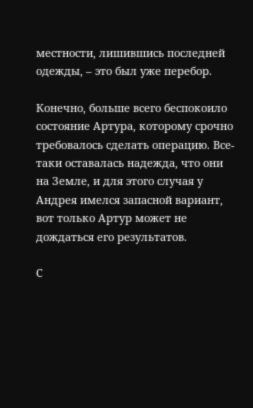местности, лишившись последней одежды, – это был уже перебор.

Конечно, больше всего беспокоило состояние Артура, которому срочно требовалось сделать операцию. Все-таки оставалась надежда, что они на Земле, и для этого случая у Андрея имелся запасной вариант, вот только Артур может не дождаться его результатов.

С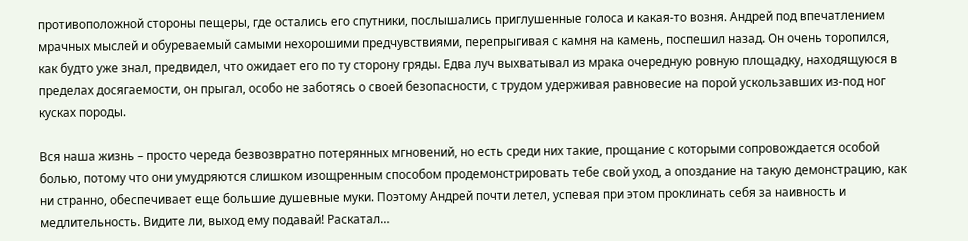противоположной стороны пещеры, где остались его спутники, послышались приглушенные голоса и какая-то возня. Андрей под впечатлением мрачных мыслей и обуреваемый самыми нехорошими предчувствиями, перепрыгивая с камня на камень, поспешил назад. Он очень торопился, как будто уже знал, предвидел, что ожидает его по ту сторону гряды. Едва луч выхватывал из мрака очередную ровную площадку, находящуюся в пределах досягаемости, он прыгал, особо не заботясь о своей безопасности, с трудом удерживая равновесие на порой ускользавших из-под ног кусках породы.

Вся наша жизнь – просто череда безвозвратно потерянных мгновений, но есть среди них такие, прощание с которыми сопровождается особой болью, потому что они умудряются слишком изощренным способом продемонстрировать тебе свой уход, а опоздание на такую демонстрацию, как ни странно, обеспечивает еще большие душевные муки. Поэтому Андрей почти летел, успевая при этом проклинать себя за наивность и медлительность. Видите ли, выход ему подавай! Раскатал…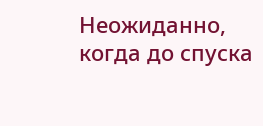Неожиданно, когда до спуска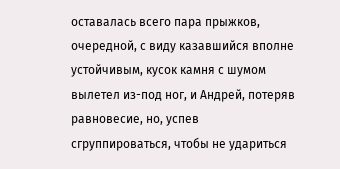оставалась всего пара прыжков, очередной, с виду казавшийся вполне устойчивым, кусок камня с шумом вылетел из-под ног, и Андрей, потеряв равновесие, но, успев сгруппироваться, чтобы не удариться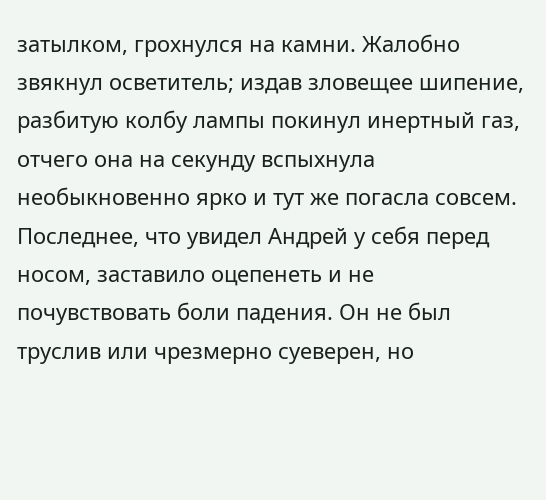затылком, грохнулся на камни. Жалобно звякнул осветитель; издав зловещее шипение, разбитую колбу лампы покинул инертный газ, отчего она на секунду вспыхнула необыкновенно ярко и тут же погасла совсем. Последнее, что увидел Андрей у себя перед носом, заставило оцепенеть и не почувствовать боли падения. Он не был труслив или чрезмерно суеверен, но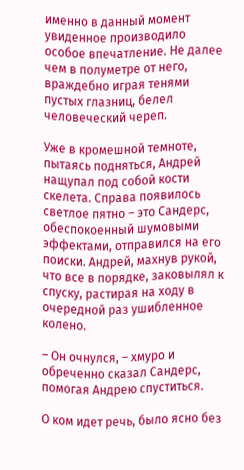именно в данный момент увиденное производило особое впечатление. Не далее чем в полуметре от него, враждебно играя тенями пустых глазниц, белел человеческий череп.

Уже в кромешной темноте, пытаясь подняться, Андрей нащупал под собой кости скелета. Справа появилось светлое пятно – это Сандерс, обеспокоенный шумовыми эффектами, отправился на его поиски. Андрей, махнув рукой, что все в порядке, заковылял к спуску, растирая на ходу в очередной раз ушибленное колено.

– Он очнулся, – хмуро и обреченно сказал Сандерс, помогая Андрею спуститься.

О ком идет речь, было ясно без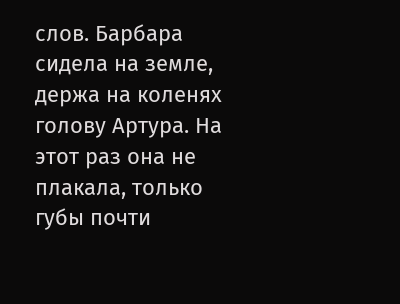слов. Барбара сидела на земле, держа на коленях голову Артура. На этот раз она не плакала, только губы почти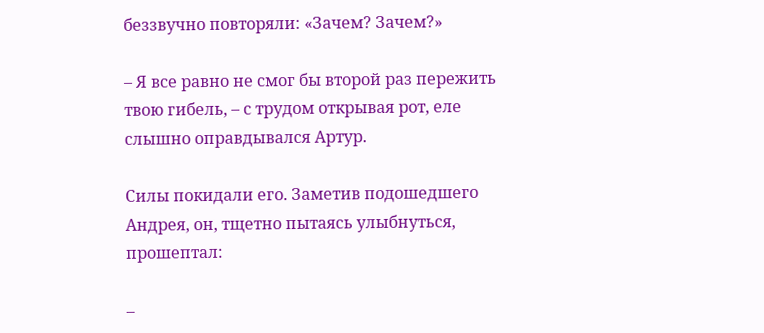беззвучно повторяли: «Зачем? Зачем?»

– Я все равно не смог бы второй раз пережить твою гибель, – с трудом открывая рот, еле слышно оправдывался Артур.

Силы покидали его. Заметив подошедшего Андрея, он, тщетно пытаясь улыбнуться, прошептал:

–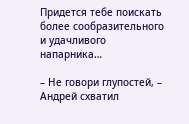Придется тебе поискать более сообразительного и удачливого напарника…

– Не говори глупостей, – Андрей схватил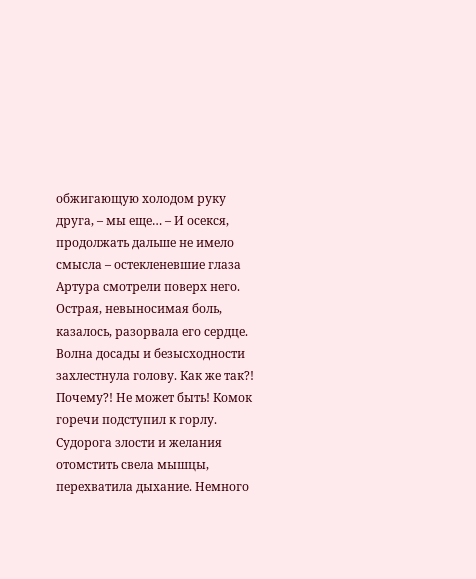обжигающую холодом руку друга, – мы еще… – И осекся, продолжать дальше не имело смысла – остекленевшие глаза Артура смотрели поверх него. Острая, невыносимая боль, казалось, разорвала его сердце. Волна досады и безысходности захлестнула голову. Как же так?! Почему?! Не может быть! Комок горечи подступил к горлу. Судорога злости и желания отомстить свела мышцы, перехватила дыхание. Немного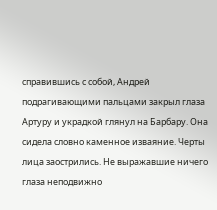справившись с собой, Андрей подрагивающими пальцами закрыл глаза Артуру и украдкой глянул на Барбару. Она сидела словно каменное изваяние. Черты лица заострились. Не выражавшие ничего глаза неподвижно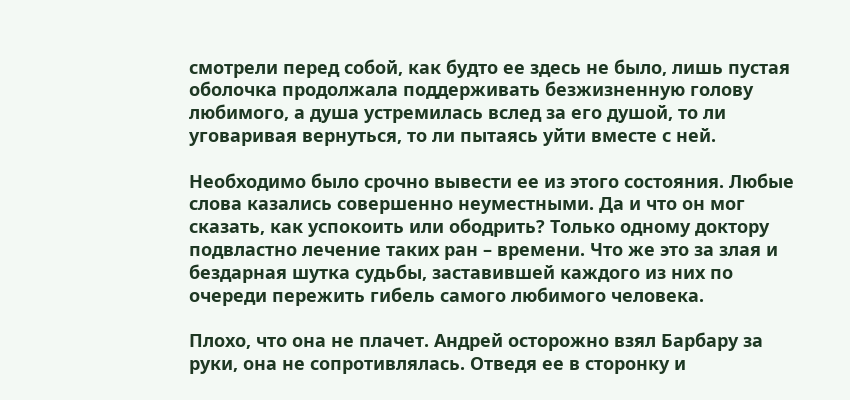смотрели перед собой, как будто ее здесь не было, лишь пустая оболочка продолжала поддерживать безжизненную голову любимого, а душа устремилась вслед за его душой, то ли уговаривая вернуться, то ли пытаясь уйти вместе с ней.

Необходимо было срочно вывести ее из этого состояния. Любые слова казались совершенно неуместными. Да и что он мог сказать, как успокоить или ободрить? Только одному доктору подвластно лечение таких ран – времени. Что же это за злая и бездарная шутка судьбы, заставившей каждого из них по очереди пережить гибель самого любимого человека.

Плохо, что она не плачет. Андрей осторожно взял Барбару за руки, она не сопротивлялась. Отведя ее в сторонку и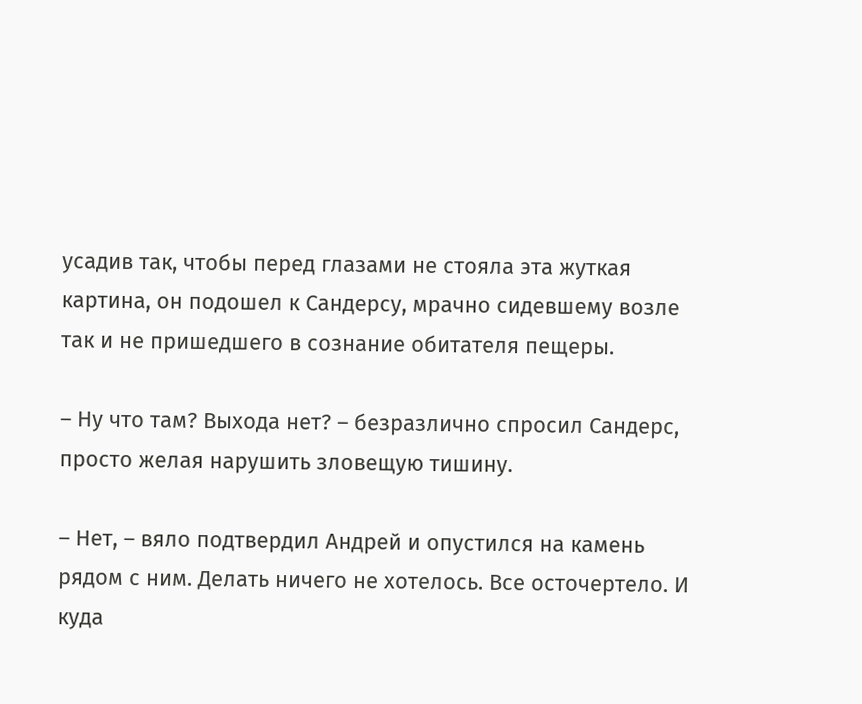усадив так, чтобы перед глазами не стояла эта жуткая картина, он подошел к Сандерсу, мрачно сидевшему возле так и не пришедшего в сознание обитателя пещеры.

– Ну что там? Выхода нет? – безразлично спросил Сандерс, просто желая нарушить зловещую тишину.

– Нет, – вяло подтвердил Андрей и опустился на камень рядом с ним. Делать ничего не хотелось. Все осточертело. И куда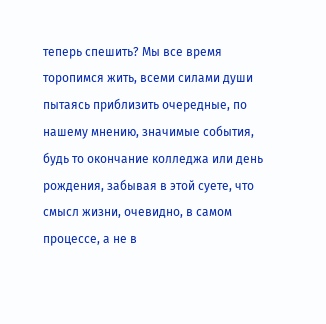теперь спешить? Мы все время торопимся жить, всеми силами души пытаясь приблизить очередные, по нашему мнению, значимые события, будь то окончание колледжа или день рождения, забывая в этой суете, что смысл жизни, очевидно, в самом процессе, а не в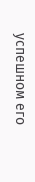успешном его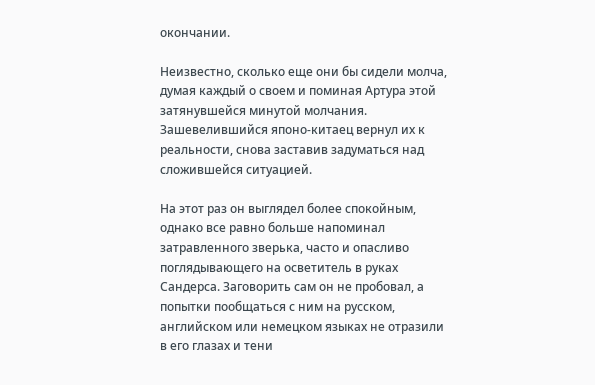окончании.

Неизвестно, сколько еще они бы сидели молча, думая каждый о своем и поминая Артура этой затянувшейся минутой молчания. Зашевелившийся японо-китаец вернул их к реальности, снова заставив задуматься над сложившейся ситуацией.

На этот раз он выглядел более спокойным, однако все равно больше напоминал затравленного зверька, часто и опасливо поглядывающего на осветитель в руках Сандерса. Заговорить сам он не пробовал, а попытки пообщаться с ним на русском, английском или немецком языках не отразили в его глазах и тени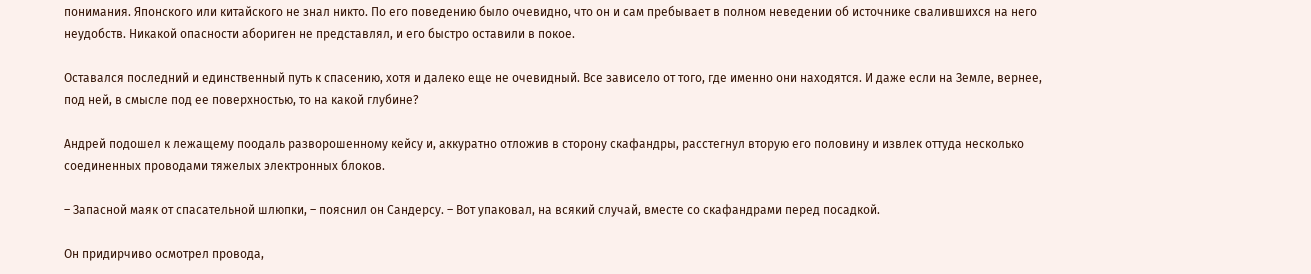понимания. Японского или китайского не знал никто. По его поведению было очевидно, что он и сам пребывает в полном неведении об источнике свалившихся на него неудобств. Никакой опасности абориген не представлял, и его быстро оставили в покое.

Оставался последний и единственный путь к спасению, хотя и далеко еще не очевидный. Все зависело от того, где именно они находятся. И даже если на Земле, вернее, под ней, в смысле под ее поверхностью, то на какой глубине?

Андрей подошел к лежащему поодаль разворошенному кейсу и, аккуратно отложив в сторону скафандры, расстегнул вторую его половину и извлек оттуда несколько соединенных проводами тяжелых электронных блоков.

– Запасной маяк от спасательной шлюпки, – пояснил он Сандерсу. – Вот упаковал, на всякий случай, вместе со скафандрами перед посадкой.

Он придирчиво осмотрел провода,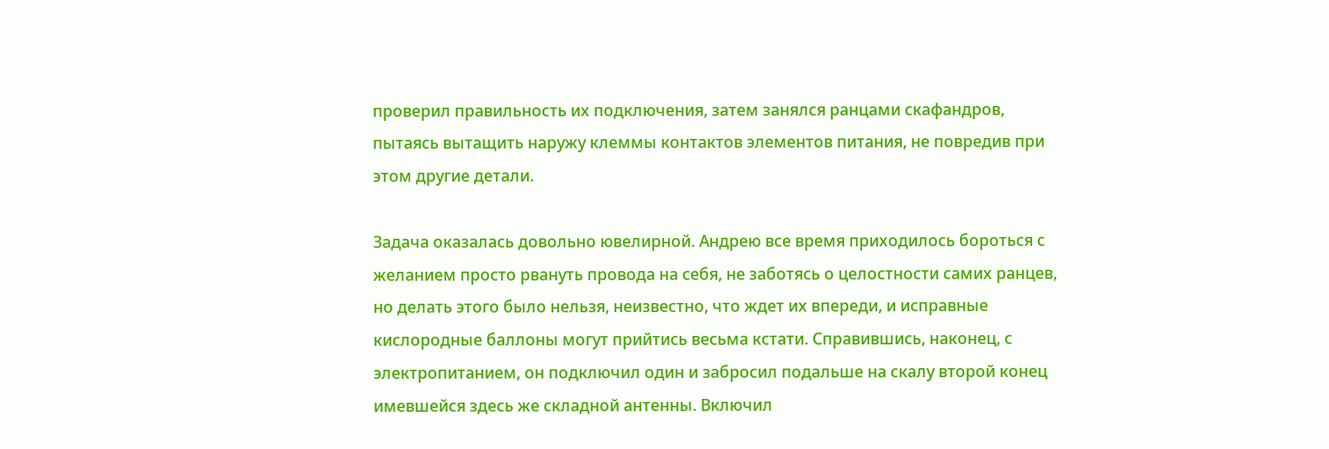проверил правильность их подключения, затем занялся ранцами скафандров, пытаясь вытащить наружу клеммы контактов элементов питания, не повредив при этом другие детали.

Задача оказалась довольно ювелирной. Андрею все время приходилось бороться с желанием просто рвануть провода на себя, не заботясь о целостности самих ранцев, но делать этого было нельзя, неизвестно, что ждет их впереди, и исправные кислородные баллоны могут прийтись весьма кстати. Справившись, наконец, с электропитанием, он подключил один и забросил подальше на скалу второй конец имевшейся здесь же складной антенны. Включил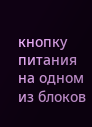кнопку питания на одном из блоков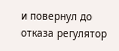и повернул до отказа регулятор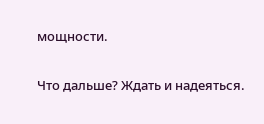мощности.

Что дальше? Ждать и надеяться.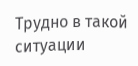Трудно в такой ситуации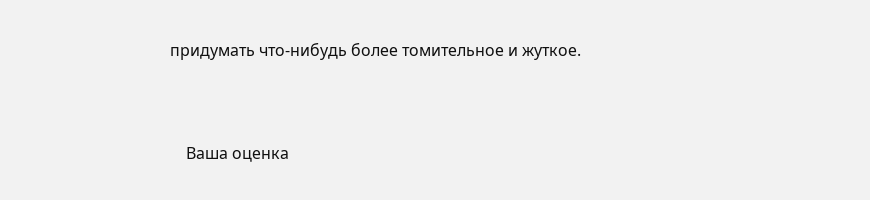придумать что-нибудь более томительное и жуткое.


    Ваша оценка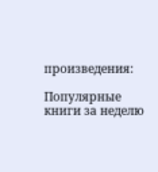произведения:

Популярные книги за неделю